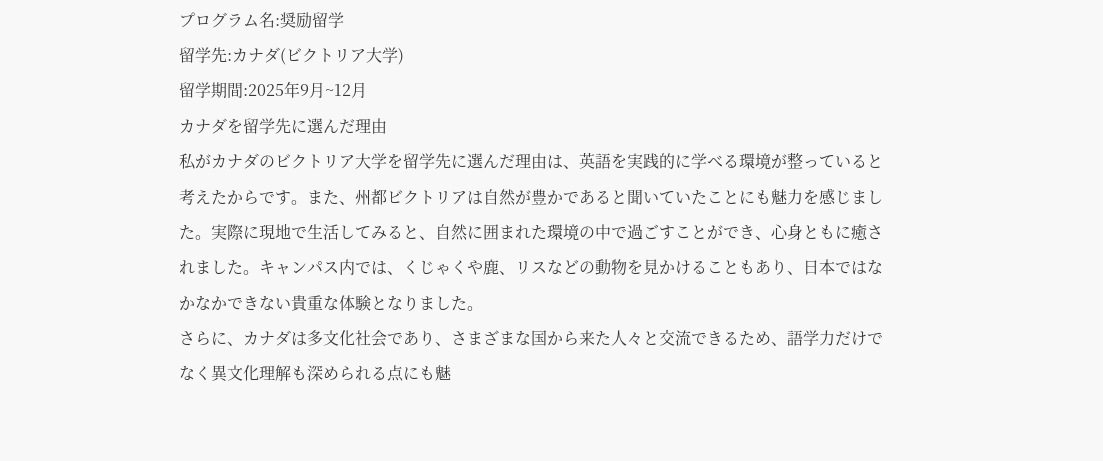プログラム名:奨励留学
留学先:カナダ(ビクトリア大学)
留学期間:2025年9月~12月
カナダを留学先に選んだ理由
私がカナダのビクトリア大学を留学先に選んだ理由は、英語を実践的に学べる環境が整っていると考えたからです。また、州都ビクトリアは自然が豊かであると聞いていたことにも魅力を感じました。実際に現地で生活してみると、自然に囲まれた環境の中で過ごすことができ、心身ともに癒されました。キャンパス内では、くじゃくや鹿、リスなどの動物を見かけることもあり、日本ではなかなかできない貴重な体験となりました。
さらに、カナダは多文化社会であり、さまざまな国から来た人々と交流できるため、語学力だけでなく異文化理解も深められる点にも魅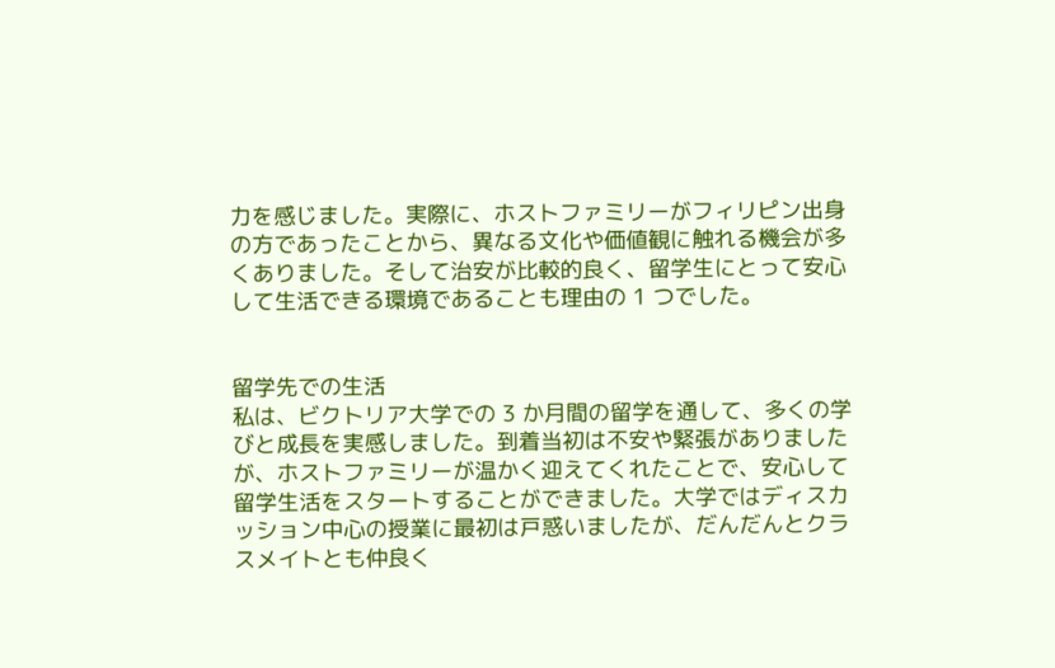力を感じました。実際に、ホストファミリーがフィリピン出身の方であったことから、異なる文化や価値観に触れる機会が多くありました。そして治安が比較的良く、留学生にとって安心して生活できる環境であることも理由の 1 つでした。


留学先での生活
私は、ビクトリア大学での 3 か月間の留学を通して、多くの学びと成長を実感しました。到着当初は不安や緊張がありましたが、ホストファミリーが温かく迎えてくれたことで、安心して留学生活をスタートすることができました。大学ではディスカッション中心の授業に最初は戸惑いましたが、だんだんとクラスメイトとも仲良く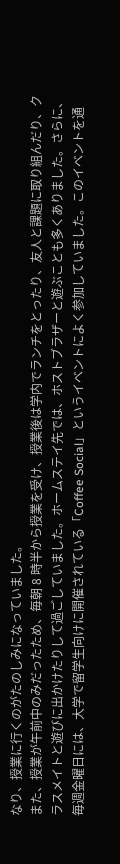なり、授業に行くのがたのしみになっていました。
また、授業が午前中のみだったため、毎朝 8 時半から授業を受け、授業後は学内でランチをとったり、友人と課題に取り組んだり、クラスメイトと遊びに出かけたりして過ごしていました。ホームステイ先では、ホストブラザーと遊ぶことも多くありました。さらに、毎週金曜日には、大学で留学生向けに開催されている「Coffee Social」というイベントによく参加していました。このイベントを通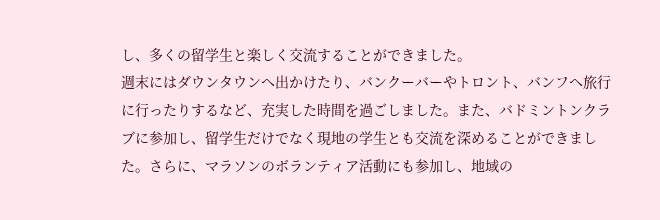し、多くの留学生と楽しく交流することができました。
週末にはダウンタウンへ出かけたり、バンクーバーやトロント、バンフへ旅行に行ったりするなど、充実した時間を過ごしました。また、バドミントンクラブに参加し、留学生だけでなく現地の学生とも交流を深めることができました。さらに、マラソンのボランティア活動にも参加し、地域の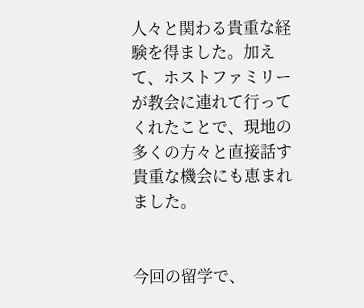人々と関わる貴重な経験を得ました。加えて、ホストファミリーが教会に連れて行ってくれたことで、現地の多くの方々と直接話す貴重な機会にも恵まれました。


今回の留学で、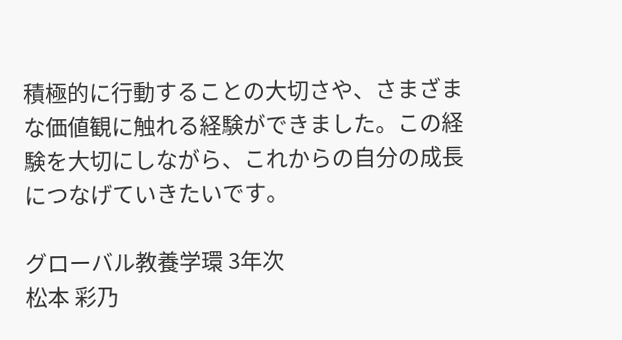積極的に行動することの大切さや、さまざまな価値観に触れる経験ができました。この経験を大切にしながら、これからの自分の成長につなげていきたいです。

グローバル教養学環 3年次
松本 彩乃